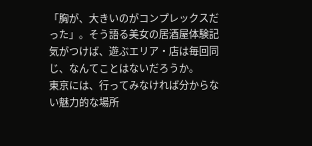「胸が、大きいのがコンプレックスだった」。そう語る美女の居酒屋体験記
気がつけば、遊ぶエリア・店は毎回同じ、なんてことはないだろうか。
東京には、行ってみなければ分からない魅力的な場所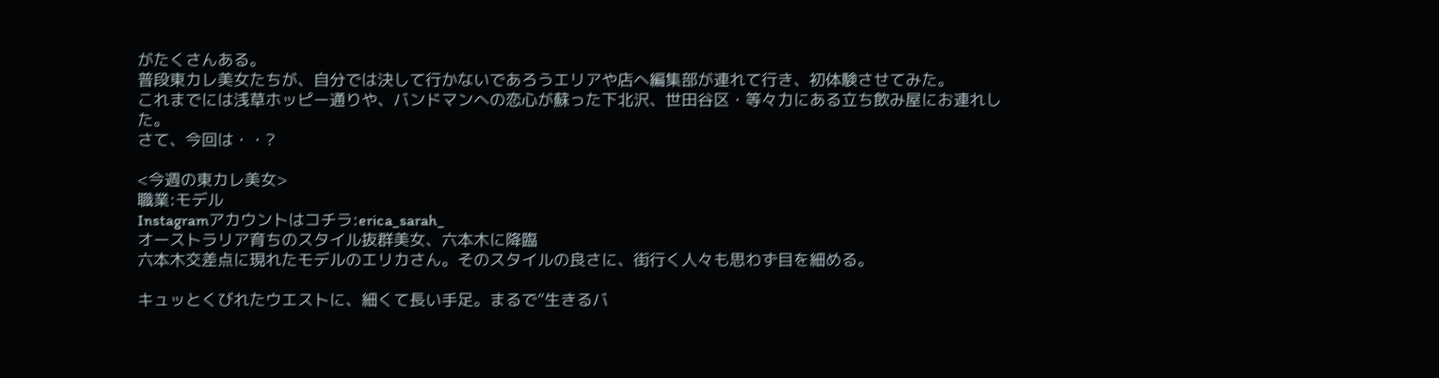がたくさんある。
普段東カレ美女たちが、自分では決して行かないであろうエリアや店へ編集部が連れて行き、初体験させてみた。
これまでには浅草ホッピー通りや、バンドマンへの恋心が蘇った下北沢、世田谷区・等々力にある立ち飲み屋にお連れした。
さて、今回は・・?

<今週の東カレ美女>
職業:モデル
Instagramアカウントはコチラ:erica_sarah_
オーストラリア育ちのスタイル抜群美女、六本木に降臨
六本木交差点に現れたモデルのエリカさん。そのスタイルの良さに、街行く人々も思わず目を細める。

キュッとくびれたウエストに、細くて長い手足。まるで“生きるバ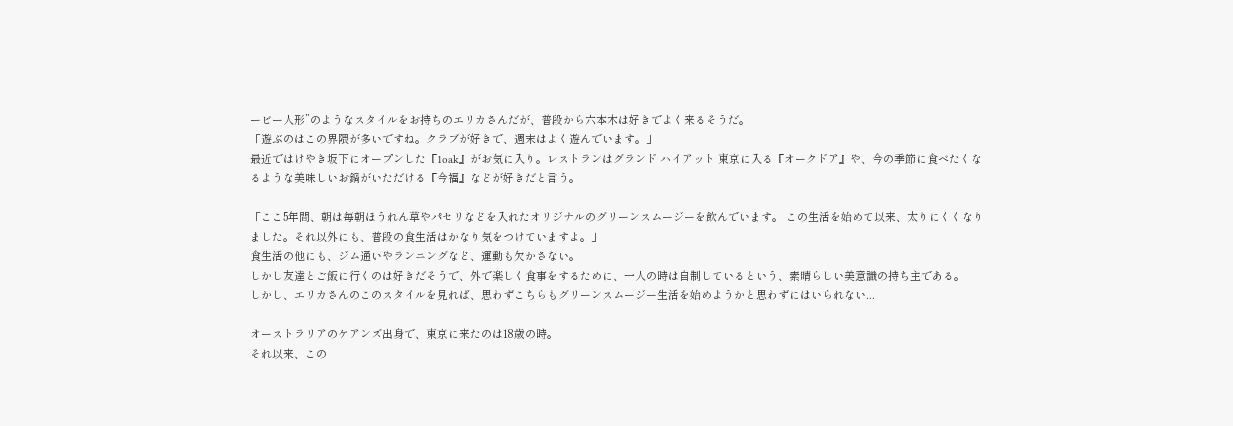ービー人形”のようなスタイルをお持ちのエリカさんだが、普段から六本木は好きでよく来るそうだ。
「遊ぶのはこの界隈が多いですね。クラブが好きで、週末はよく遊んでいます。」
最近ではけやき坂下にオープンした『1oak』がお気に入り。レストランはグランド ハイアット 東京に入る『オークドア』や、今の季節に食べたくなるような美味しいお鍋がいただける『今福』などが好きだと言う。

「ここ5年間、朝は毎朝ほうれん草やパセリなどを入れたオリジナルのグリーンスムージーを飲んでいます。 この生活を始めて以来、太りにくくなりました。それ以外にも、普段の食生活はかなり気をつけていますよ。」
食生活の他にも、ジム通いやランニングなど、運動も欠かさない。
しかし友達とご飯に行くのは好きだそうで、外で楽しく食事をするために、一人の時は自制しているという、素晴らしい美意識の持ち主である。
しかし、エリカさんのこのスタイルを見れば、思わずこちらもグリーンスムージー生活を始めようかと思わずにはいられない...

オーストラリアのケアンズ出身で、東京に来たのは18歳の時。
それ以来、この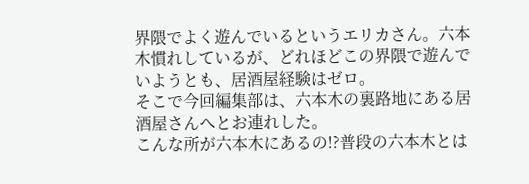界隈でよく遊んでいるというエリカさん。六本木慣れしているが、どれほどこの界隈で遊んでいようとも、居酒屋経験はゼロ。
そこで今回編集部は、六本木の裏路地にある居酒屋さんへとお連れした。
こんな所が六本木にあるの!?普段の六本木とは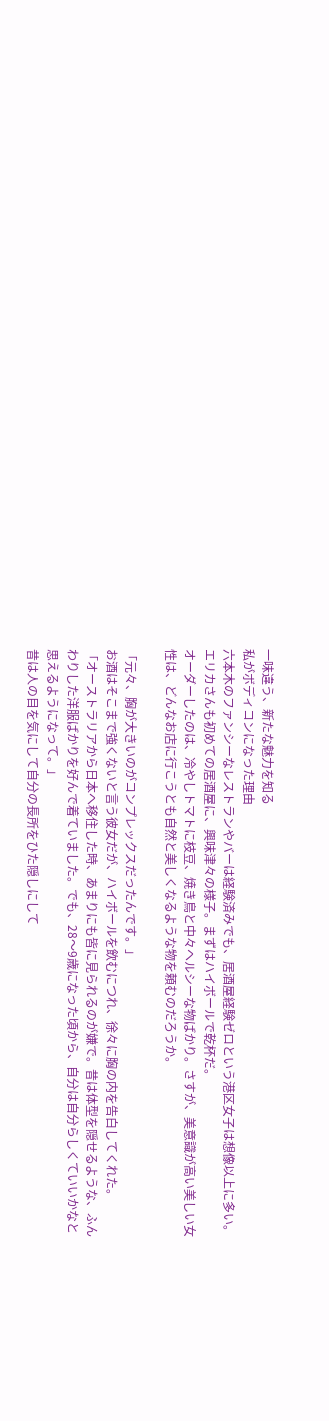一味違う、新たな魅力を知る
私がボディコンになった理由
六本木のファンシーなレストランやバーは経験済みでも、居酒屋経験ゼロという港区女子は想像以上に多い。
エリカさんも初めての居酒屋に、興味津々の様子。まずはハイボールで乾杯だ。
オーダーしたのは、冷やしトマトに枝豆、焼き鳥と中々ヘルシーな物ばかり。さすが、美意識が高い美しい女性は、どんなお店に行こうとも自然と美しくなるような物を頼むのだろうか。

「元々、胸が大きいのがコンプレックスだったんです。」
お酒はそこまで強くないと言う彼女だが、ハイボールを飲むにつれ、徐々に胸の内を告白してくれた。
「オーストラリアから日本へ移住した時、あまりにも皆に見られるのが嫌で。昔は体型を隠せるような、ふんわりした洋服ばかりを好んで着ていました。でも、28〜9歳になった頃から、自分は自分らしくていいかなと思えるようになって。」
昔は人の目を気にして自分の長所をひた隠しにして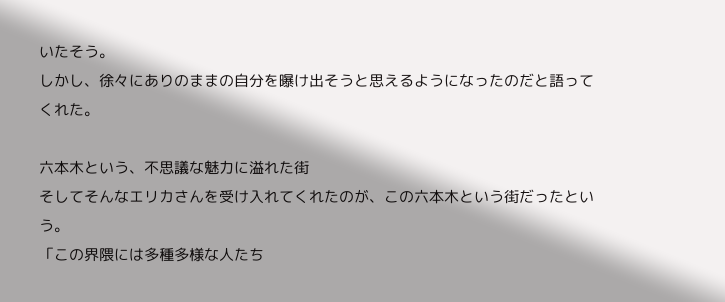いたそう。
しかし、徐々にありのままの自分を曝け出そうと思えるようになったのだと語ってくれた。

六本木という、不思議な魅力に溢れた街
そしてそんなエリカさんを受け入れてくれたのが、この六本木という街だったという。
「この界隈には多種多様な人たち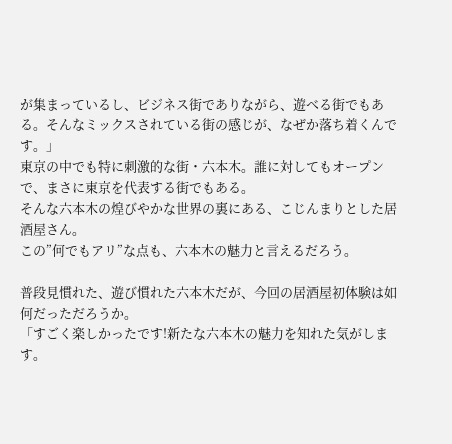が集まっているし、ビジネス街でありながら、遊べる街でもある。そんなミックスされている街の感じが、なぜか落ち着くんです。」
東京の中でも特に刺激的な街・六本木。誰に対してもオープンで、まさに東京を代表する街でもある。
そんな六本木の煌びやかな世界の裏にある、こじんまりとした居酒屋さん。
この”何でもアリ”な点も、六本木の魅力と言えるだろう。

普段見慣れた、遊び慣れた六本木だが、今回の居酒屋初体験は如何だっただろうか。
「すごく楽しかったです!新たな六本木の魅力を知れた気がします。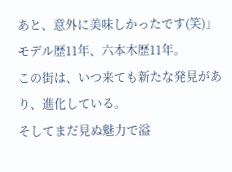あと、意外に美味しかったです(笑)」
モデル歴11年、六本木歴11年。
この街は、いつ来ても新たな発見があり、進化している。
そしてまだ見ぬ魅力で溢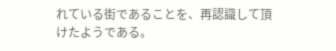れている街であることを、再認識して頂けたようである。